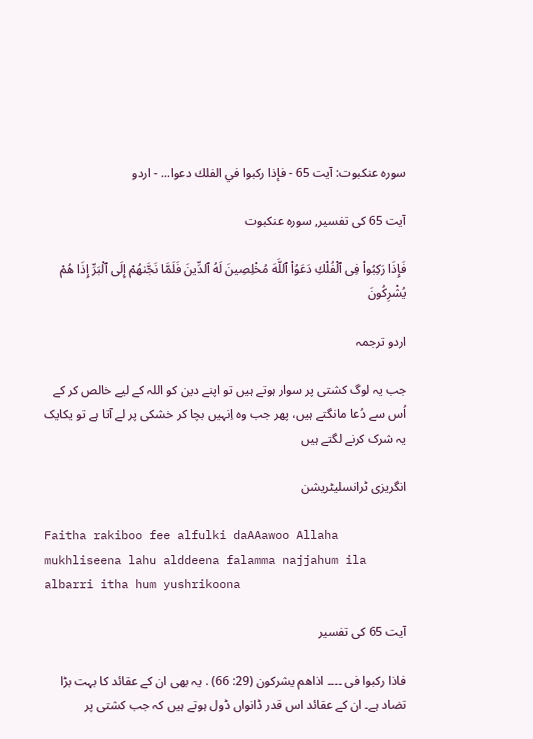سورہ عنکبوت: آیت 65 - فإذا ركبوا في الفلك دعوا... - اردو

آیت 65 کی تفسیر, سورہ عنکبوت

فَإِذَا رَكِبُوا۟ فِى ٱلْفُلْكِ دَعَوُا۟ ٱللَّهَ مُخْلِصِينَ لَهُ ٱلدِّينَ فَلَمَّا نَجَّىٰهُمْ إِلَى ٱلْبَرِّ إِذَا هُمْ يُشْرِكُونَ

اردو ترجمہ

جب یہ لوگ کشتی پر سوار ہوتے ہیں تو اپنے دین کو اللہ کے لیے خالص کر کے اُس سے دُعا مانگتے ہیں، پھر جب وہ اِنہیں بچا کر خشکی پر لے آتا ہے تو یکایک یہ شرک کرنے لگتے ہیں

انگریزی ٹرانسلیٹریشن

Faitha rakiboo fee alfulki daAAawoo Allaha mukhliseena lahu alddeena falamma najjahum ila albarri itha hum yushrikoona

آیت 65 کی تفسیر

فاذا رکبوا فی ۔۔۔۔ اذاھم یشرکون (29: 66) . یہ بھی ان کے عقائد کا بہت بڑا تضاد ہے۔ ان کے عقائد اس قدر ڈانواں ڈول ہوتے ہیں کہ جب کشتی پر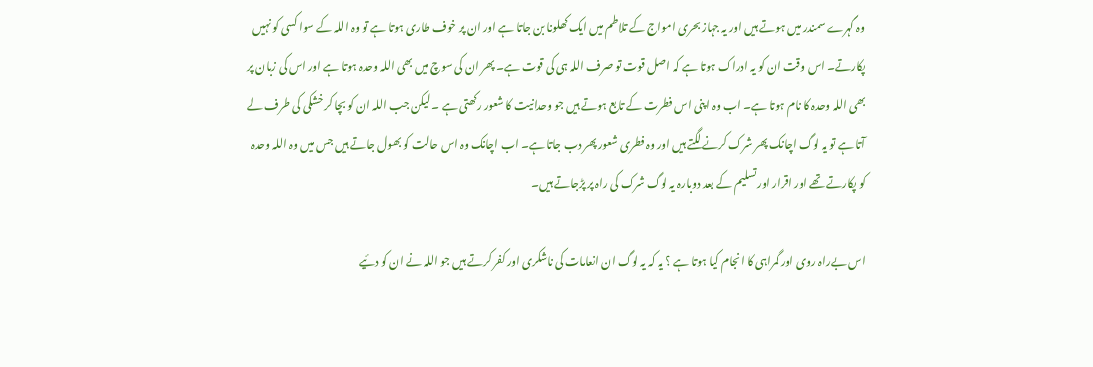وہ گہرے سمندر میں ہوتے ہیں اور یہ جہاز بحری امواج کے تلاطم میں ایک کھلونا بن جاتا ہے اور ان پر خوف طاری ہوتا ہے تو وہ اللہ کے سوا کسی کو نہیں پکارتے۔ اس وقت ان کو یہ ادراک ہوتا ہے کہ اصل قوت تو صرف اللہ ہی کی قوت ہے۔ پھر ان کی سوچ میں بھی اللہ وحدہ ہوتا ہے اور اس کی زبان پر بھی اللہ وحدہ کا نام ہوتا ہے۔ اب وہ اپنی اس فطرت کے تابع ہوتے ہیں جو وحدانیت کا شعور رکھتی ہے ۔ لیکن جب اللہ ان کو بچا کر خشکی کی طرف لے آتا ہے تو یہ لوگ اچانک پھر شرک کرنے لگتے ہیں اور وہ فطری شعور پھر دب جاتا ہے۔ اب اچانک وہ اس حالت کو بھول جاتے ہیں جس میں وہ اللہ وحدہ کو پکارتے تھے اور اقرار اور تسلیم کے بعد دوبارہ یہ لوگ شرک کی راہ پر پڑجاتے ہیں۔

اس بےراہ روی اور گمراہی کا انجام کیا ہوتا ہے ؟ یہ کہ یہ لوگ ان انعامات کی ناشکری اور کفر کرتے ہیں جو اللہ نے ان کو دئیے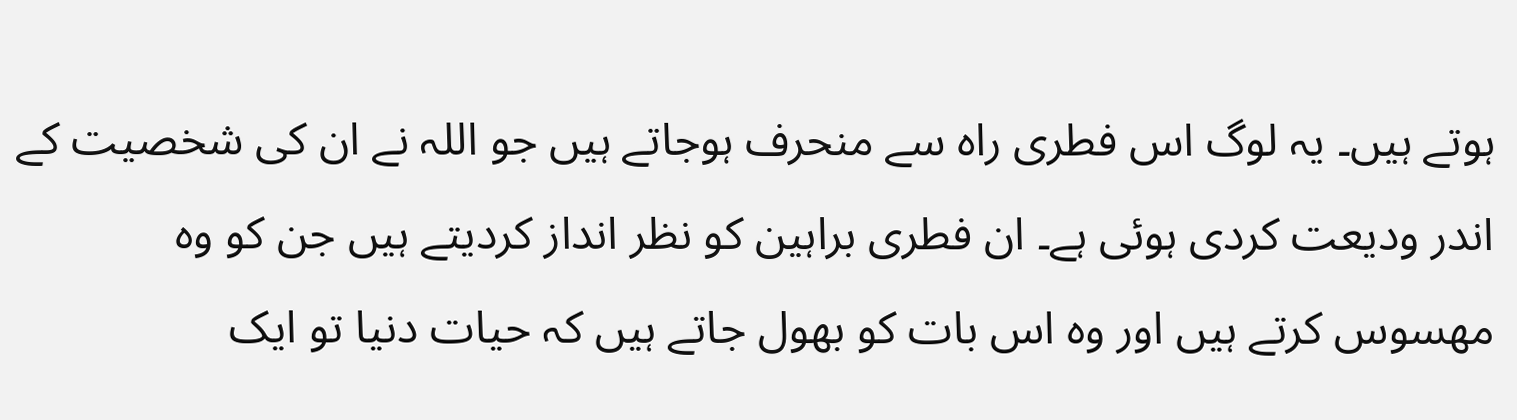ہوتے ہیں۔ یہ لوگ اس فطری راہ سے منحرف ہوجاتے ہیں جو اللہ نے ان کی شخصیت کے اندر ودیعت کردی ہوئی ہے۔ ان فطری براہین کو نظر انداز کردیتے ہیں جن کو وہ مھسوس کرتے ہیں اور وہ اس بات کو بھول جاتے ہیں کہ حیات دنیا تو ایک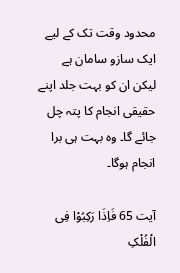محدود وقت تک کے لیے ایک سازو سامان ہے لیکن ان کو بہت جلد اپنے حقیقی انجام کا پتہ چل جائے گا۔ وہ بہت ہی برا انجام ہوگا۔

آیت 65 فَاِذَا رَکِبُوْا فِی الْفُلْکِ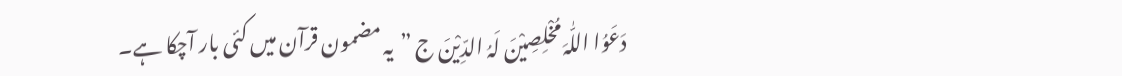دَعَوُا اللّٰہَ مُخْلِصِیْنَ لَہُ الدِّیْنَ ج ”یہ مضمون قرآن میں کئی بار آچکا ہے۔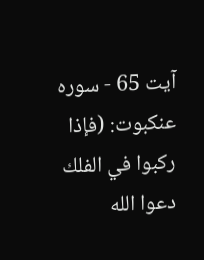آیت 65 - سورہ عنکبوت: (فإذا ركبوا في الفلك دعوا الله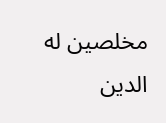مخلصين له الدين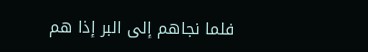فلما نجاهم إلى البر إذا هم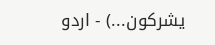يشركون...) - اردو